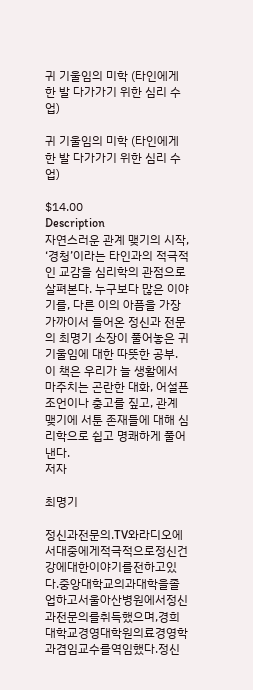귀 기울임의 미학 (타인에게 한 발 다가가기 위한 심리 수업)

귀 기울임의 미학 (타인에게 한 발 다가가기 위한 심리 수업)

$14.00
Description
자연스러운 관계 맺기의 시작, ‘경청’이라는 타인과의 적극적인 교감을 심리학의 관점으로 살펴본다. 누구보다 많은 이야기를, 다른 이의 아픔을 가장 가까이서 들어온 정신과 전문의 최명기 소장이 풀어놓은 귀 기울임에 대한 따뜻한 공부. 이 책은 우리가 늘 생활에서 마주치는 곤란한 대화, 어설픈 조언이나 충고를 짚고, 관계 맺기에 서툰 존재들에 대해 심리학으로 쉽고 명쾌하게 풀어낸다.
저자

최명기

정신과전문의.TV와라디오에서대중에게적극적으로정신건강에대한이야기를전하고있다.중앙대학교의과대학을졸업하고서울아산병원에서정신과전문의를취득했으며,경희대학교경영대학원의료경영학과겸임교수를역임했다.정신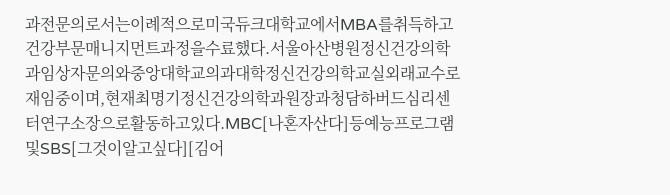과전문의로서는이례적으로미국듀크대학교에서MBA를취득하고건강부문매니지먼트과정을수료했다.서울아산병원정신건강의학과임상자문의와중앙대학교의과대학정신건강의학교실외래교수로재임중이며,현재최명기정신건강의학과원장과청담하버드심리센터연구소장으로활동하고있다.MBC[나혼자산다]등예능프로그램및SBS[그것이알고싶다][김어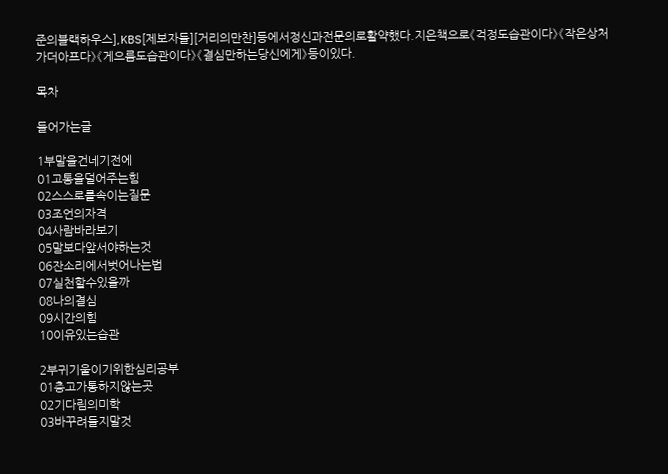준의블랙하우스],KBS[제보자들][거리의만찬]등에서정신과전문의로활약했다.지은책으로《걱정도습관이다》《작은상처가더아프다》《게으름도습관이다》《결심만하는당신에게》등이있다.

목차

들어가는글

1부말을건네기전에
01고통을덜어주는힘
02스스로를속이는질문
03조언의자격
04사람바라보기
05말보다앞서야하는것
06잔소리에서벗어나는법
07실천할수있을까
08나의결심
09시간의힘
10이유있는습관

2부귀기울이기위한심리공부
01충고가통하지않는곳
02기다림의미학
03바꾸려들지말것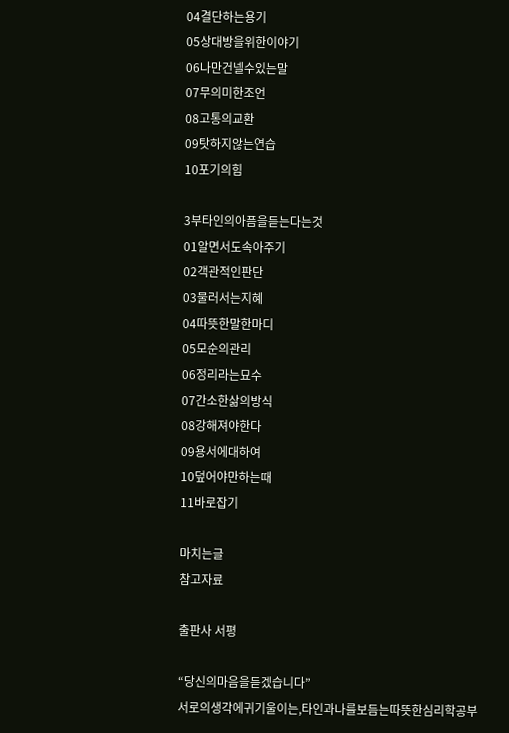04결단하는용기
05상대방을위한이야기
06나만건넬수있는말
07무의미한조언
08고통의교환
09탓하지않는연습
10포기의힘

3부타인의아픔을듣는다는것
01알면서도속아주기
02객관적인판단
03물러서는지혜
04따뜻한말한마디
05모순의관리
06정리라는묘수
07간소한삶의방식
08강해져야한다
09용서에대하여
10덮어야만하는때
11바로잡기

마치는글
참고자료

출판사 서평

“당신의마음을듣겠습니다”
서로의생각에귀기울이는,타인과나를보듬는따뜻한심리학공부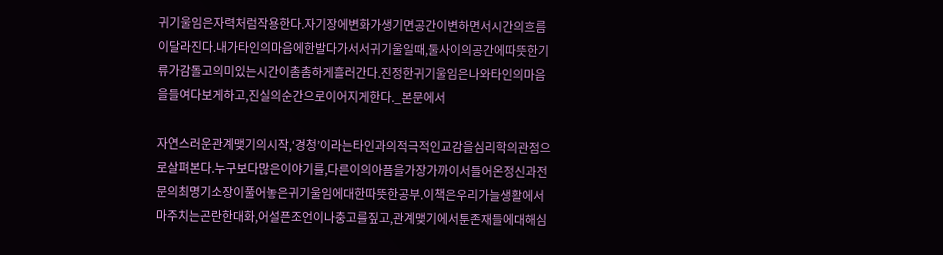귀기울임은자력처럼작용한다.자기장에변화가생기면공간이변하면서시간의흐름이달라진다.내가타인의마음에한발다가서서귀기울일때,둘사이의공간에따뜻한기류가감돌고의미있는시간이촘촘하게흘러간다.진정한귀기울임은나와타인의마음을들여다보게하고,진실의순간으로이어지게한다._본문에서

자연스러운관계맺기의시작,‘경청’이라는타인과의적극적인교감을심리학의관점으로살펴본다.누구보다많은이야기를,다른이의아픔을가장가까이서들어온정신과전문의최명기소장이풀어놓은귀기울임에대한따뜻한공부.이책은우리가늘생활에서마주치는곤란한대화,어설픈조언이나충고를짚고,관계맺기에서툰존재들에대해심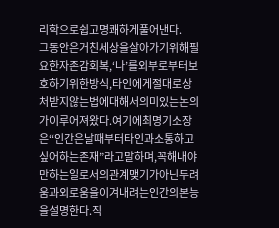리학으로쉽고명쾌하게풀어낸다.
그동안은거친세상을살아가기위해필요한자존감회복,‘나’를외부로부터보호하기위한방식,타인에게절대로상처받지않는법에대해서의미있는논의가이루어져왔다.여기에최명기소장은“인간은날때부터타인과소통하고싶어하는존재”라고말하며,꼭해내야만하는일로서의관계맺기가아닌두려움과외로움을이겨내려는인간의본능을설명한다.직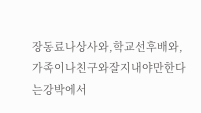장동료나상사와,학교선후배와,가족이나친구와잘지내야만한다는강박에서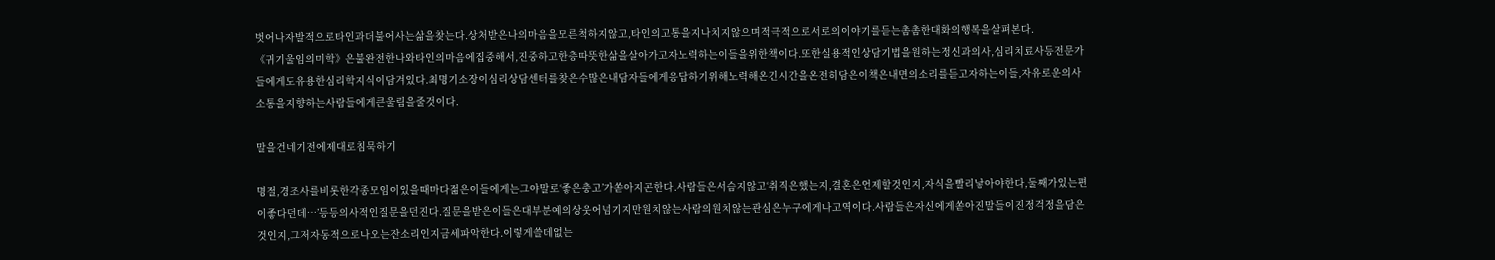벗어나자발적으로타인과더불어사는삶을찾는다.상처받은나의마음을모른척하지않고,타인의고통을지나치지않으며적극적으로서로의이야기를듣는촘촘한대화의행복을살펴본다.
《귀기울임의미학》은불완전한나와타인의마음에집중해서,진중하고한층따뜻한삶을살아가고자노력하는이들을위한책이다.또한실용적인상담기법을원하는정신과의사,심리치료사등전문가들에게도유용한심리학지식이담겨있다.최명기소장이심리상담센터를찾은수많은내담자들에게응답하기위해노력해온긴시간을온전히담은이책은내면의소리를듣고자하는이들,자유로운의사소통을지향하는사람들에게큰울림을줄것이다.

말을건네기전에제대로침묵하기

명절,경조사를비롯한각종모임이있을때마다젊은이들에게는그야말로‘좋은충고’가쏟아지곤한다.사람들은서슴지않고‘취직은했는지,결혼은언제할것인지,자식을빨리낳아야한다,둘째가있는편이좋다던데…’등등의사적인질문을던진다.질문을받은이들은대부분예의상웃어넘기지만원치않는사람의원치않는관심은누구에게나고역이다.사람들은자신에게쏟아진말들이진정걱정을담은것인지,그저자동적으로나오는잔소리인지금세파악한다.이렇게쓸데없는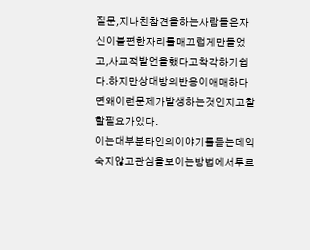질문,지나친참견을하는사람들은자신이불편한자리를매끄럽게만들었고,사교적발언을했다고착각하기쉽다.하지만상대방의반응이애매하다면왜이런문제가발생하는것인지고찰할필요가있다.
이는대부분타인의이야기를듣는데익숙지않고관심을보이는방법에서투르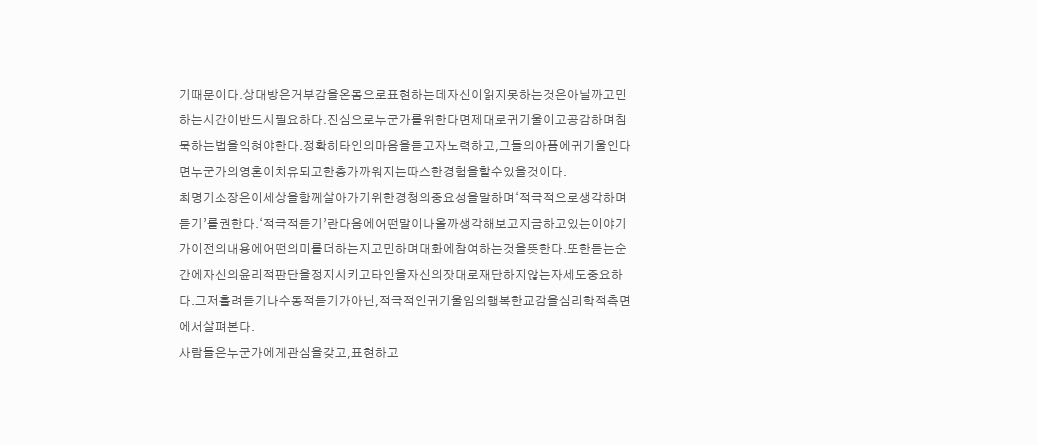기때문이다.상대방은거부감을온몸으로표현하는데자신이읽지못하는것은아닐까고민하는시간이반드시필요하다.진심으로누군가를위한다면제대로귀기울이고공감하며침묵하는법을익혀야한다.정확히타인의마음을듣고자노력하고,그들의아픔에귀기울인다면누군가의영혼이치유되고한층가까워지는따스한경험을할수있을것이다.
최명기소장은이세상을함께살아가기위한경청의중요성을말하며‘적극적으로생각하며듣기’를권한다.‘적극적듣기’란다음에어떤말이나올까생각해보고지금하고있는이야기가이전의내용에어떤의미를더하는지고민하며대화에참여하는것을뜻한다.또한듣는순간에자신의윤리적판단을정지시키고타인을자신의잣대로재단하지않는자세도중요하다.그저흘려듣기나수동적듣기가아닌,적극적인귀기울임의행복한교감을심리학적측면에서살펴본다.
사람들은누군가에게관심을갖고,표현하고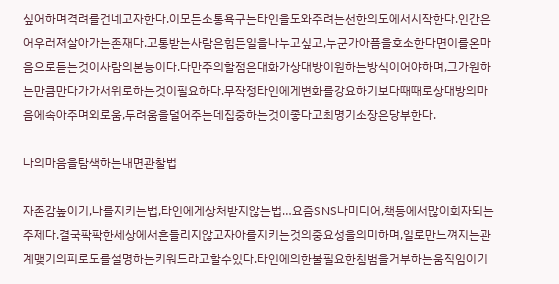싶어하며격려를건네고자한다.이모든소통욕구는타인을도와주려는선한의도에서시작한다.인간은어우러져살아가는존재다.고통받는사람은힘든일을나누고싶고,누군가아픔을호소한다면이를온마음으로듣는것이사람의본능이다.다만주의할점은대화가상대방이원하는방식이어야하며,그가원하는만큼만다가가서위로하는것이필요하다.무작정타인에게변화를강요하기보다때때로상대방의마음에속아주며외로움,두려움을덜어주는데집중하는것이좋다고최명기소장은당부한다.

나의마음을탐색하는내면관찰법

자존감높이기,나를지키는법,타인에게상처받지않는법…요즘SNS나미디어,책등에서많이회자되는주제다.결국팍팍한세상에서흔들리지않고자아를지키는것의중요성을의미하며,일로만느껴지는관계맺기의피로도를설명하는키워드라고할수있다.타인에의한불필요한침범을거부하는움직임이기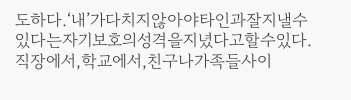도하다.‘내’가다치지않아야타인과잘지낼수있다는자기보호의성격을지녔다고할수있다.직장에서,학교에서,친구나가족들사이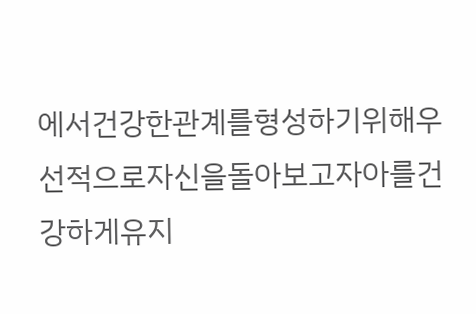에서건강한관계를형성하기위해우선적으로자신을돌아보고자아를건강하게유지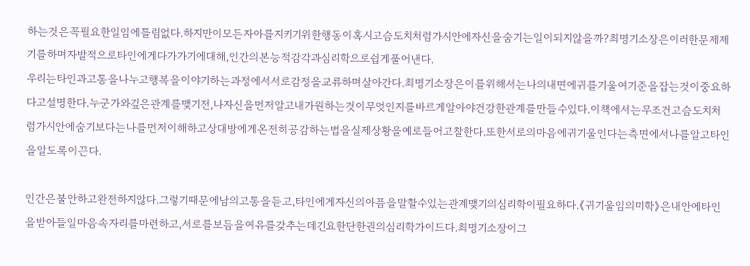하는것은꼭필요한일임에틀림없다.하지만이모든자아를지키기위한행동이혹시고슴도치처럼가시안에자신을숨기는일이되지않을까?최명기소장은이러한문제제기를하며자발적으로타인에게다가가기에대해,인간의본능적감각과심리학으로쉽게풀어낸다.
우리는타인과고통을나누고행복을이야기하는과정에서서로감정을교류하며살아간다.최명기소장은이를위해서는나의내면에귀를기울여기준을잡는것이중요하다고설명한다.누군가와깊은관계를맺기전,나자신을먼저알고내가원하는것이무엇인지를바르게알아야건강한관계를만들수있다.이책에서는무조건고슴도치처럼가시안에숨기보다는나를먼저이해하고상대방에게온전히공감하는법을실제상황을예로들어고찰한다.또한서로의마음에귀기울인다는측면에서나를알고타인을알도록이끈다.

인간은불안하고완전하지않다.그렇기때문에남의고통을듣고,타인에게자신의아픔을말할수있는관계맺기의심리학이필요하다.《귀기울임의미학》은내안에타인을받아들일마음속자리를마련하고,서로를보듬을여유를갖추는데긴요한단한권의심리학가이드다.최명기소장이그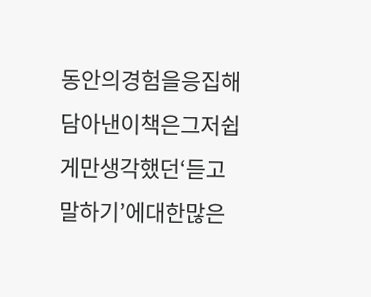동안의경험을응집해담아낸이책은그저쉽게만생각했던‘듣고말하기’에대한많은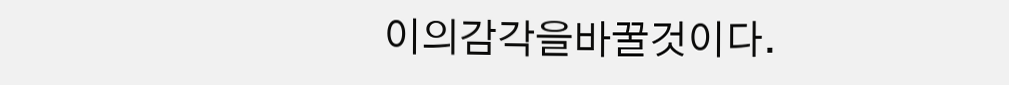이의감각을바꿀것이다.